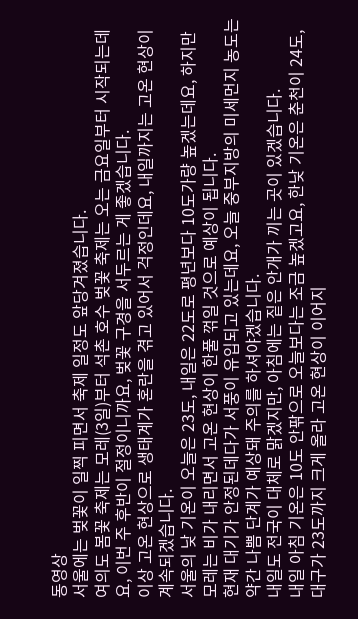동영상
서울에는 벚꽃이 일찍 피면서 축제 일정도 앞당겨졌습니다.
여의도 봄꽃 축제는 모레(3일)부터 석촌 호수 벚꽃 축제는 오는 금요일부터 시작되는데요, 이번 주 후반이 절정이니까요, 벚꽃 구경을 서두르는 게 좋겠습니다.
이상 고온 현상으로 생태계가 혼란을 겪고 있어서 걱정인데요, 내일까지는 고온 현상이 계속되겠습니다.
서울의 낮 기온이 오늘은 23도, 내일은 22도로 평년보다 10도가량 높겠는데요, 하지만 모레는 비가 내리면서 고온 현상이 한풀 꺾일 것으로 예상이 됩니다.
현재 대기가 안정된데다가 서풍이 유입되고 있는데요, 오늘 중부지방의 미세먼지 농도는 약간 나쁨 단계가 예상돼 주의를 하셔야겠습니다.
내일도 전국이 대체로 맑겠지만, 아침에는 짙은 안개가 끼는 곳이 있겠습니다.
내일 아침 기온은 10도 안팎으로 오늘보다는 조금 높겠고요, 한낮 기온은 춘천이 24도, 대구가 23도까지 크게 올라 고온 현상이 이어지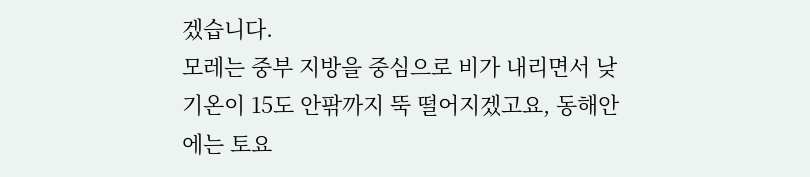겠습니다.
모레는 중부 지방을 중심으로 비가 내리면서 낮 기온이 15도 안팎까지 뚝 떨어지겠고요, 동해안에는 토요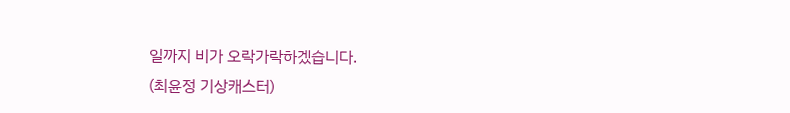일까지 비가 오락가락하겠습니다.
(최윤정 기상캐스터)